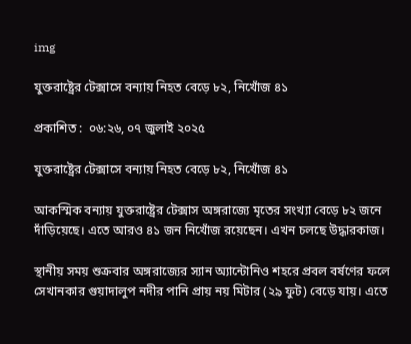img

যুক্তরাষ্ট্রের টেক্সাসে বন্যায় নিহত বেড়ে ৮২, নিখোঁজ ৪১

প্রকাশিত :  ০৬:২৬, ০৭ জুলাই ২০২৫

যুক্তরাষ্ট্রের টেক্সাসে বন্যায় নিহত বেড়ে ৮২, নিখোঁজ ৪১

আকস্মিক বন্যায় যুক্তরাষ্ট্রের টেক্সাস অঙ্গরাজ্যে মৃতের সংখ্যা বেড়ে ৮২ জনে দাঁড়িয়েছে। এতে আরও ৪১ জন নিখোঁজ রয়েছেন। এখন চলছে উদ্ধারকাজ।

স্থানীয় সময় শুক্রবার অঙ্গরাজ্যের স্যান অ্যান্টোনিও শহরে প্রবল বর্ষণের ফলে সেখানকার গুয়াদালুপ নদীর পানি প্রায় নয় মিটার (২৯ ফুট) বেড়ে যায়। এতে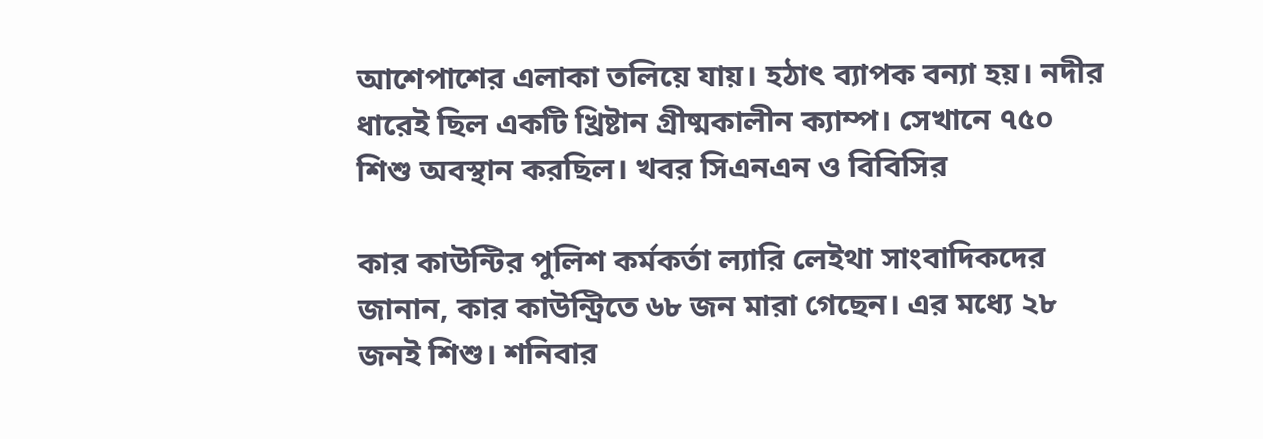আশেপাশের এলাকা তলিয়ে যায়। হঠাৎ ব্যাপক বন্যা হয়। নদীর ধারেই ছিল একটি খ্রিষ্টান গ্রীষ্মকালীন ক্যাম্প। সেখানে ৭৫০ শিশু অবস্থান করছিল। খবর সিএনএন ও বিবিসির

কার কাউন্টির পুলিশ কর্মকর্তা ল্যারি লেইথা সাংবাদিকদের জানান, কার কাউন্ট্রিতে ৬৮ জন মারা গেছেন। এর মধ্যে ২৮ জনই শিশু। শনিবার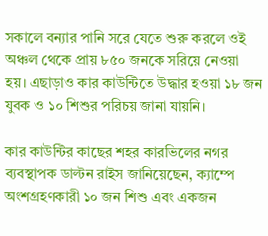সকালে বন্যার পানি সরে যেতে শুরু করলে ওই অঞ্চল থেকে প্রায় ৮৫০ জনকে সরিয়ে নেওয়া হয়। এছাড়াও কার কাউন্টিতে উদ্ধার হওয়া ১৮ জন যুবক ও ১০ শিশুর পরিচয় জানা যায়নি।

কার কাউন্টির কাছের শহর কারভিলের নগর ব্যবস্থাপক ডাল্ট‌ন রাইস জানিয়েছেন, ক্যাম্পে অংশগ্রহণকারী ১০ জন শিশু এবং একজন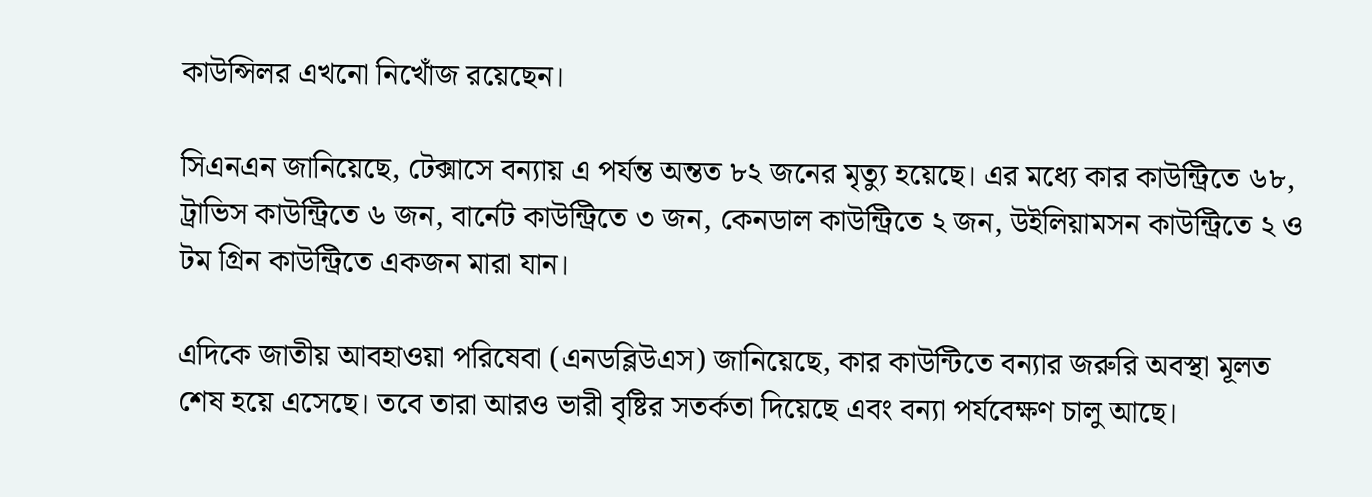কাউন্সিলর এখনো নিখোঁজ রয়েছেন।

সিএনএন জানিয়েছে, টেক্সাসে বন্যায় এ পর্যন্ত অন্তত ৮২ জনের মৃত্যু হয়েছে। এর মধ্যে কার কাউন্ট্রিতে ৬৮, ট্রাভিস কাউন্ট্রিতে ৬ জন, বার্নেট কাউন্ট্রিতে ৩ জন, কেনডাল কাউন্ট্রিতে ২ জন, উইলিয়ামসন কাউন্ট্রিতে ২ ও টম গ্রিন কাউন্ট্রিতে একজন মারা যান।

এদিকে জাতীয় আবহাওয়া পরিষেবা (এনডব্লিউএস) জানিয়েছে, কার কাউন্টিতে বন্যার জরুরি অবস্থা মূলত শেষ হয়ে এসেছে। তবে তারা আরও ভারী বৃষ্টির সতর্কতা দিয়েছে এবং বন্যা পর্যবেক্ষণ চালু আছে।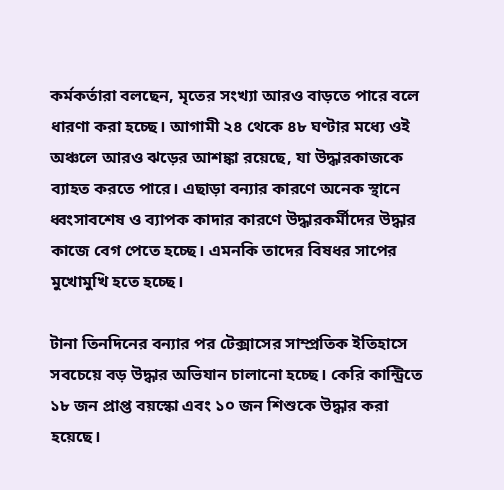কর্মকর্তারা বলছেন, মৃতের সংখ্যা আরও বাড়তে পারে বলে ধারণা করা হচ্ছে। আগামী ২৪ থেকে ৪৮ ঘণ্টার মধ্যে ওই অঞ্চলে আরও ঝড়ের আশঙ্কা রয়েছে, যা উদ্ধারকাজকে ব্যাহত করতে পারে। এছাড়া বন্যার কারণে অনেক স্থানে ধ্বংসাবশেষ ও ব্যাপক কাদার কারণে উদ্ধারকর্মীদের উদ্ধার কাজে বেগ পেতে হচ্ছে। এমনকি তাদের বিষধর সাপের মুখোমুখি হতে হচ্ছে।

টানা তিনদিনের বন্যার পর টেক্সাসের সাম্প্রতিক ইতিহাসে সবচেয়ে বড় উদ্ধার অভিযান চালানো হচ্ছে। কেরি কান্ট্রিতে ১৮ জন প্রাপ্ত বয়স্কো এবং ১০ জন শিশুকে উদ্ধার করা হয়েছে।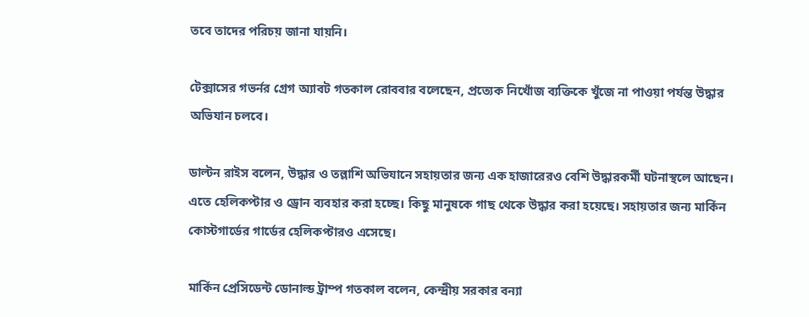তবে তাদের পরিচয় জানা যায়নি।

টেক্সাসের গভর্নর গ্রেগ অ্যাবট গতকাল রোববার বলেছেন, প্রত্যেক নিখোঁজ ব্যক্তিকে খুঁজে না পাওয়া পর্যন্ত উদ্ধার অভিযান চলবে।

ডাল্ট‌ন রাইস বলেন, উদ্ধার ও তল্লাশি অভিযানে সহায়তার জন্য এক হাজারেরও বেশি উদ্ধারকর্মী ঘটনাস্থলে আছেন। এতে হেলিকপ্টার ও ড্রোন ব্যবহার করা হচ্ছে। কিছু মানুষকে গাছ থেকে উদ্ধার করা হয়েছে। সহায়তার জন্য মার্কিন কোস্টগার্ডের গার্ডের হেলিকপ্টারও এসেছে।

মার্কিন প্রেসিডেন্ট ডোনাল্ড ট্রাম্প গতকাল বলেন, কেন্দ্রীয় সরকার বন্যা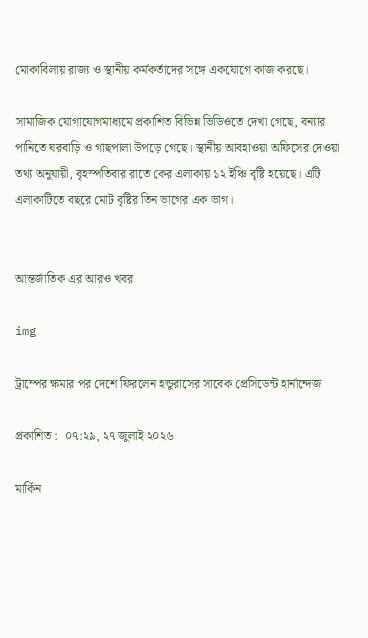মোকাবিলায় রাজ্য ও স্থানীয় কর্মকর্তাদের সঙ্গে একযোগে কাজ করছে।

সামাজিক যোগাযোগমাধ্যমে প্রকাশিত বিভিন্ন ভিডিওতে দেখা গেছে, বন্যার পানিতে ঘরবাড়ি ও গাছপালা উপড়ে গেছে। স্থানীয় আবহাওয়া অফিসের দেওয়া তথ্য অনুযায়ী, বৃহস্পতিবার রাতে কের এলাকায় ১২ ইঞ্চি বৃষ্টি হয়েছে। এটি এলাকাটিতে বছরে মোট বৃষ্টির তিন ভাগের এক ভাগ।


আন্তর্জাতিক এর আরও খবর

img

ট্রাম্পের ক্ষমার পর দেশে ফিরলেন হন্ডুরাসের সাবেক প্রেসিডেন্ট হার্নান্দেজ

প্রকাশিত :  ০৭:২৯, ২৭ জুলাই ২০২৬

মার্কিন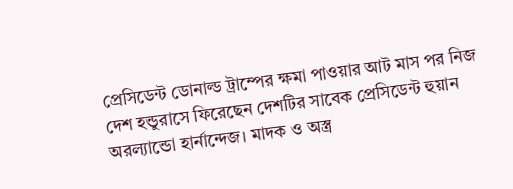প্রেসিডেন্ট ডোনাল্ড ট্রাম্পের ক্ষমা পাওয়ার আট মাস পর নিজ দেশ হন্ডুরাসে ফিরেছেন দেশটির সাবেক প্রেসিডেন্ট হুয়ান অরল্যান্ডো হার্নান্দেজ। মাদক ও অস্ত্র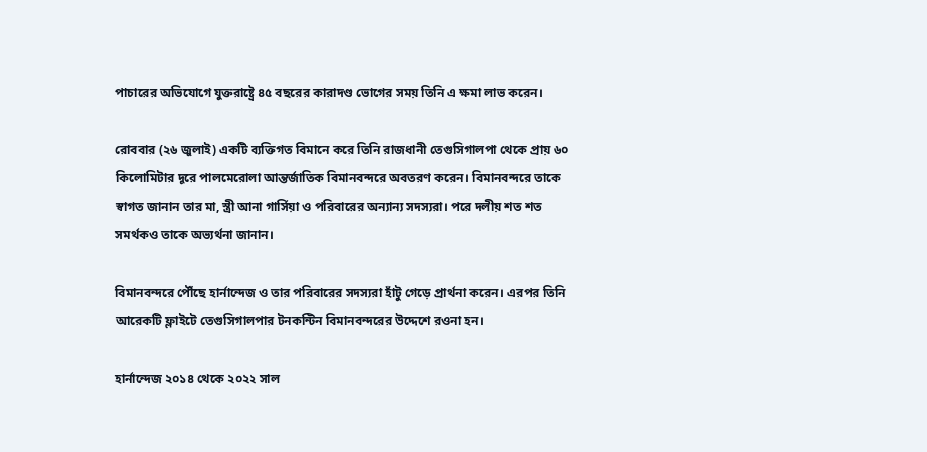পাচারের অভিযোগে যুক্তরাষ্ট্রে ৪৫ বছরের কারাদণ্ড ভোগের সময় তিনি এ ক্ষমা লাভ করেন।

রোববার (২৬ জুলাই) একটি ব্যক্তিগত বিমানে করে তিনি রাজধানী তেগুসিগালপা থেকে প্রায় ৬০ কিলোমিটার দূরে পালমেরোলা আন্তর্জাতিক বিমানবন্দরে অবতরণ করেন। বিমানবন্দরে তাকে স্বাগত জানান তার মা, স্ত্রী আনা গার্সিয়া ও পরিবারের অন্যান্য সদস্যরা। পরে দলীয় শত শত সমর্থকও তাকে অভ্যর্থনা জানান।

বিমানবন্দরে পৌঁছে হার্নান্দেজ ও তার পরিবারের সদস্যরা হাঁটু গেড়ে প্রার্থনা করেন। এরপর তিনি আরেকটি ফ্লাইটে তেগুসিগালপার টনকন্টিন বিমানবন্দরের উদ্দেশে রওনা হন।

হার্নান্দেজ ২০১৪ থেকে ২০২২ সাল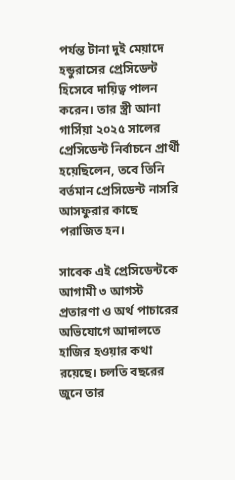পর্যন্ত টানা দুই মেয়াদে হন্ডুরাসের প্রেসিডেন্ট হিসেবে দায়িত্ব পালন করেন। তার স্ত্রী আনা গার্সিয়া ২০২৫ সালের প্রেসিডেন্ট নির্বাচনে প্রার্থী হয়েছিলেন, তবে তিনি বর্তমান প্রেসিডেন্ট নাসরি আসফুরার কাছে পরাজিত হন।

সাবেক এই প্রেসিডেন্টকে আগামী ৩ আগস্ট প্রতারণা ও অর্থ পাচারের অভিযোগে আদালতে হাজির হওয়ার কথা রয়েছে। চলতি বছরের জুনে তার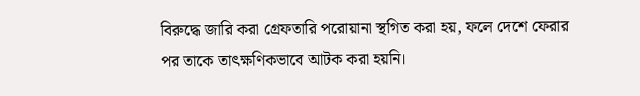বিরুদ্ধে জারি করা গ্রেফতারি পরোয়ানা স্থগিত করা হয়, ফলে দেশে ফেরার পর তাকে তাৎক্ষণিকভাবে আটক করা হয়নি।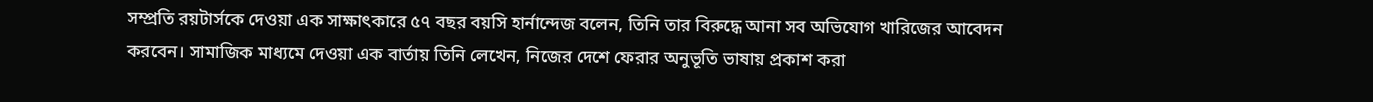সম্প্রতি রয়টার্সকে দেওয়া এক সাক্ষাৎকারে ৫৭ বছর বয়সি হার্নান্দেজ বলেন, তিনি তার বিরুদ্ধে আনা সব অভিযোগ খারিজের আবেদন করবেন। সামাজিক মাধ্যমে দেওয়া এক বার্তায় তিনি লেখেন, নিজের দেশে ফেরার অনুভূতি ভাষায় প্রকাশ করা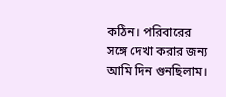কঠিন। পরিবারের সঙ্গে দেখা করার জন্য আমি দিন গুনছিলাম।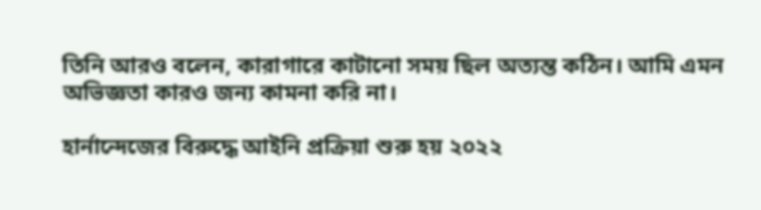তিনি আরও বলেন, কারাগারে কাটানো সময় ছিল অত্যন্ত কঠিন। আমি এমন অভিজ্ঞতা কারও জন্য কামনা করি না।

হার্নান্দেজের বিরুদ্ধে আইনি প্রক্রিয়া শুরু হয় ২০২২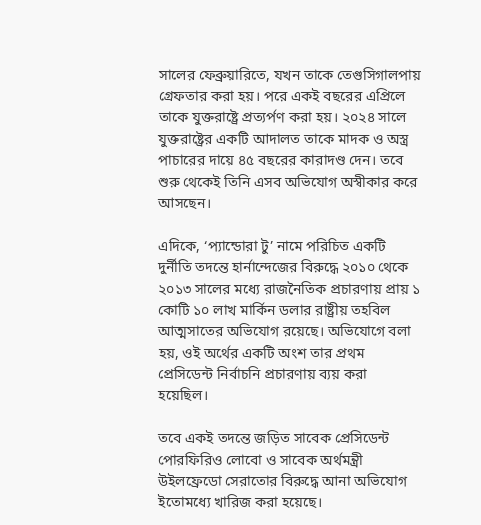সালের ফেব্রুয়ারিতে, যখন তাকে তেগুসিগালপায় গ্রেফতার করা হয়। পরে একই বছরের এপ্রিলে তাকে যুক্তরাষ্ট্রে প্রত্যর্পণ করা হয়। ২০২৪ সালে যুক্তরাষ্ট্রের একটি আদালত তাকে মাদক ও অস্ত্র পাচারের দায়ে ৪৫ বছরের কারাদণ্ড দেন। তবে শুরু থেকেই তিনি এসব অভিযোগ অস্বীকার করে আসছেন।

এদিকে, ‘প্যান্ডোরা টু’ নামে পরিচিত একটি দুর্নীতি তদন্তে হার্নান্দেজের বিরুদ্ধে ২০১০ থেকে ২০১৩ সালের মধ্যে রাজনৈতিক প্রচারণায় প্রায় ১ কোটি ১০ লাখ মার্কিন ডলার রাষ্ট্রীয় তহবিল আত্মসাতের অভিযোগ রয়েছে। অভিযোগে বলা হয়, ওই অর্থের একটি অংশ তার প্রথম প্রেসিডেন্ট নির্বাচনি প্রচারণায় ব্যয় করা হয়েছিল।

তবে একই তদন্তে জড়িত সাবেক প্রেসিডেন্ট পোরফিরিও লোবো ও সাবেক অর্থমন্ত্রী উইলফ্রেডো সেরাতোর বিরুদ্ধে আনা অভিযোগ ইতোমধ্যে খারিজ করা হয়েছে।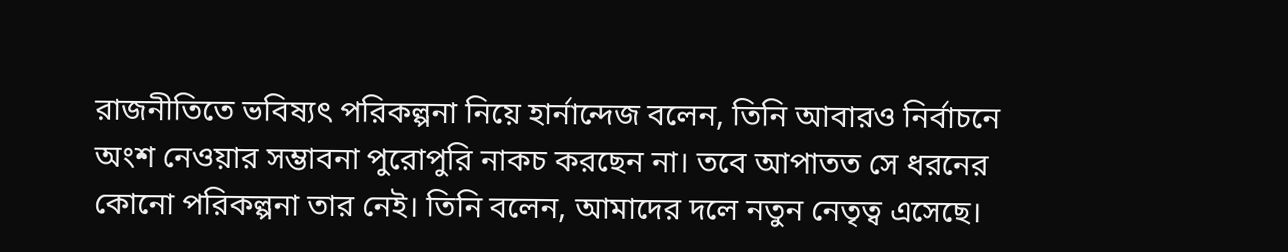রাজনীতিতে ভবিষ্যৎ পরিকল্পনা নিয়ে হার্নান্দেজ বলেন, তিনি আবারও নির্বাচনে অংশ নেওয়ার সম্ভাবনা পুরোপুরি নাকচ করছেন না। তবে আপাতত সে ধরনের কোনো পরিকল্পনা তার নেই। তিনি বলেন, আমাদের দলে নতুন নেতৃত্ব এসেছে।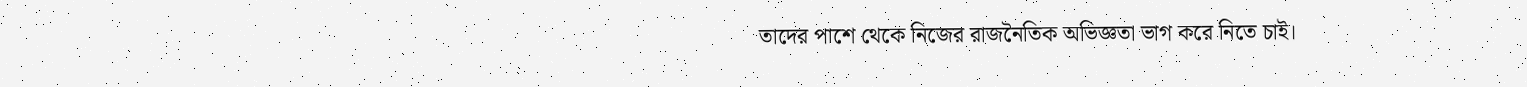তাদের পাশে থেকে নিজের রাজনৈতিক অভিজ্ঞতা ভাগ করে নিতে চাই।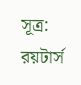সূত্র: রয়টার্স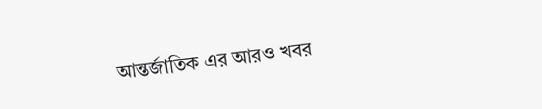আন্তর্জাতিক এর আরও খবর